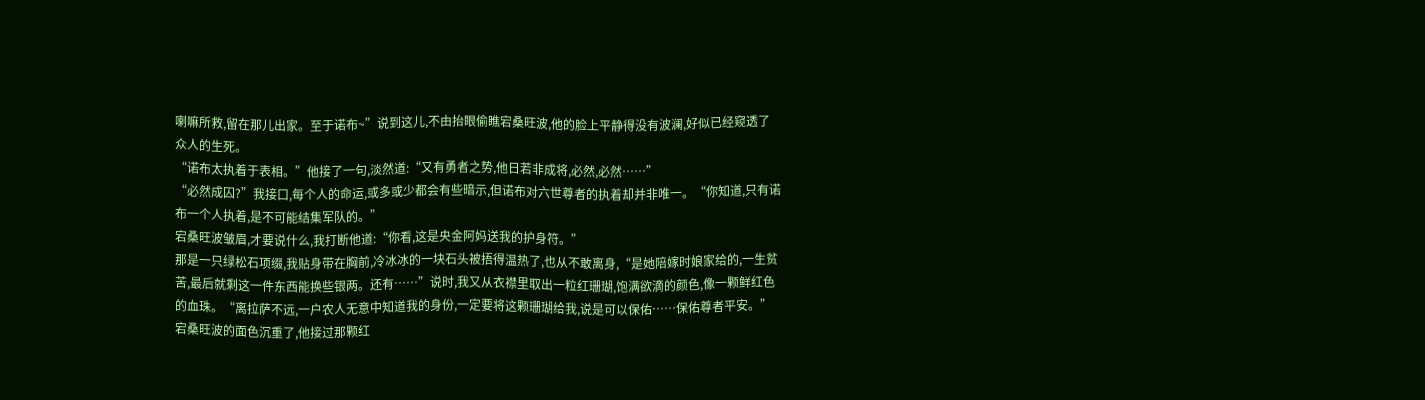喇嘛所救,留在那儿出家。至于诺布~”说到这儿,不由抬眼偷瞧宕桑旺波,他的脸上平静得没有波澜,好似已经窥透了众人的生死。
“诺布太执着于表相。”他接了一句,淡然道:“又有勇者之势,他日若非成将,必然,必然……”
“必然成囚?”我接口,每个人的命运,或多或少都会有些暗示,但诺布对六世尊者的执着却并非唯一。“你知道,只有诺布一个人执着,是不可能结集军队的。”
宕桑旺波皱眉,才要说什么,我打断他道:“你看,这是央金阿妈送我的护身符。”
那是一只绿松石项缀,我贴身带在胸前,冷冰冰的一块石头被捂得温热了,也从不敢离身,“是她陪嫁时娘家给的,一生贫苦,最后就剩这一件东西能换些银两。还有……”说时,我又从衣襟里取出一粒红珊瑚,饱满欲滴的颜色,像一颗鲜红色的血珠。“离拉萨不远,一户农人无意中知道我的身份,一定要将这颗珊瑚给我,说是可以保佑……保佑尊者平安。”
宕桑旺波的面色沉重了,他接过那颗红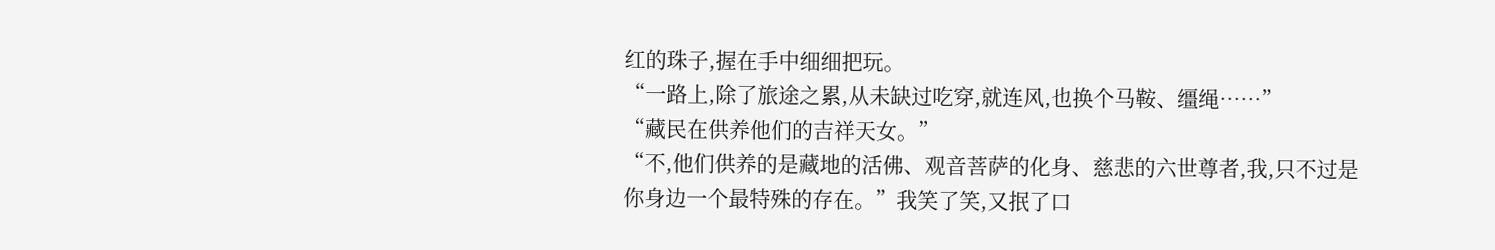红的珠子,握在手中细细把玩。
“一路上,除了旅途之累,从未缺过吃穿,就连风,也换个马鞍、缰绳……”
“藏民在供养他们的吉祥天女。”
“不,他们供养的是藏地的活佛、观音菩萨的化身、慈悲的六世尊者,我,只不过是你身边一个最特殊的存在。”我笑了笑,又抿了口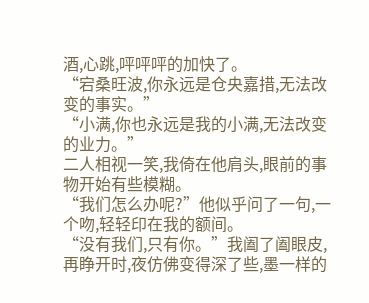酒,心跳,呯呯呯的加快了。
“宕桑旺波,你永远是仓央嘉措,无法改变的事实。”
“小满,你也永远是我的小满,无法改变的业力。”
二人相视一笑,我倚在他肩头,眼前的事物开始有些模糊。
“我们怎么办呢?”他似乎问了一句,一个吻,轻轻印在我的额间。
“没有我们,只有你。”我阖了阖眼皮,再睁开时,夜仿佛变得深了些,墨一样的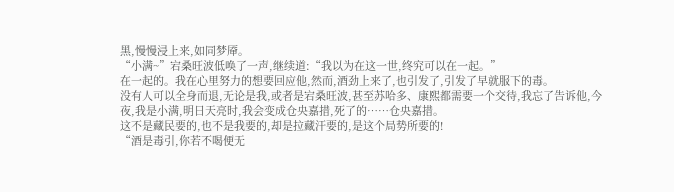黑,慢慢浸上来,如同梦厣。
“小满~”宕桑旺波低唤了一声,继续道:“我以为在这一世,终究可以在一起。”
在一起的。我在心里努力的想要回应他,然而,酒劲上来了,也引发了,引发了早就服下的毒。
没有人可以全身而退,无论是我,或者是宕桑旺波,甚至苏哈多、康熙都需要一个交待,我忘了告诉他,今夜,我是小满,明日天亮时,我会变成仓央嘉措,死了的……仓央嘉措。
这不是藏民要的,也不是我要的,却是拉藏汗要的,是这个局势所要的!
“酒是毒引,你若不喝便无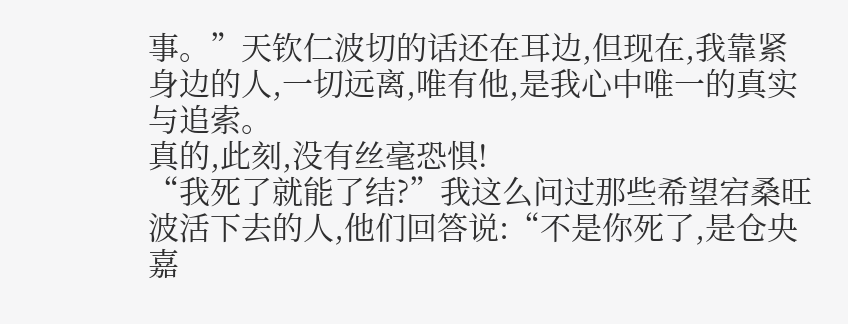事。”天钦仁波切的话还在耳边,但现在,我靠紧身边的人,一切远离,唯有他,是我心中唯一的真实与追索。
真的,此刻,没有丝毫恐惧!
“我死了就能了结?”我这么问过那些希望宕桑旺波活下去的人,他们回答说:“不是你死了,是仓央嘉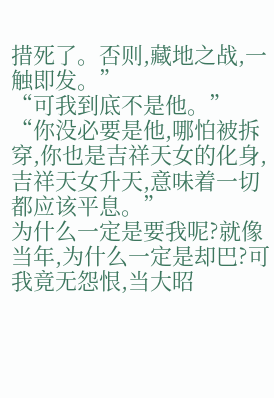措死了。否则,藏地之战,一触即发。”
“可我到底不是他。”
“你没必要是他,哪怕被拆穿,你也是吉祥天女的化身,吉祥天女升天,意味着一切都应该平息。”
为什么一定是要我呢?就像当年,为什么一定是却巴?可我竟无怨恨,当大昭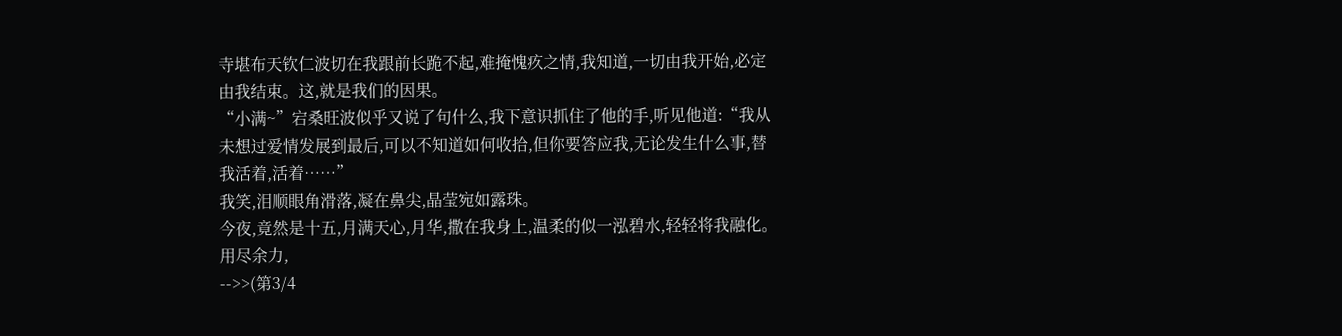寺堪布天钦仁波切在我跟前长跪不起,难掩愧疚之情,我知道,一切由我开始,必定由我结束。这,就是我们的因果。
“小满~”宕桑旺波似乎又说了句什么,我下意识抓住了他的手,听见他道:“我从未想过爱情发展到最后,可以不知道如何收拾,但你要答应我,无论发生什么事,替我活着,活着……”
我笑,泪顺眼角滑落,凝在鼻尖,晶莹宛如露珠。
今夜,竟然是十五,月满天心,月华,撒在我身上,温柔的似一泓碧水,轻轻将我融化。用尽余力,
-->>(第3/4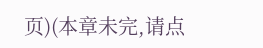页)(本章未完,请点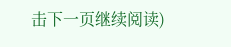击下一页继续阅读)